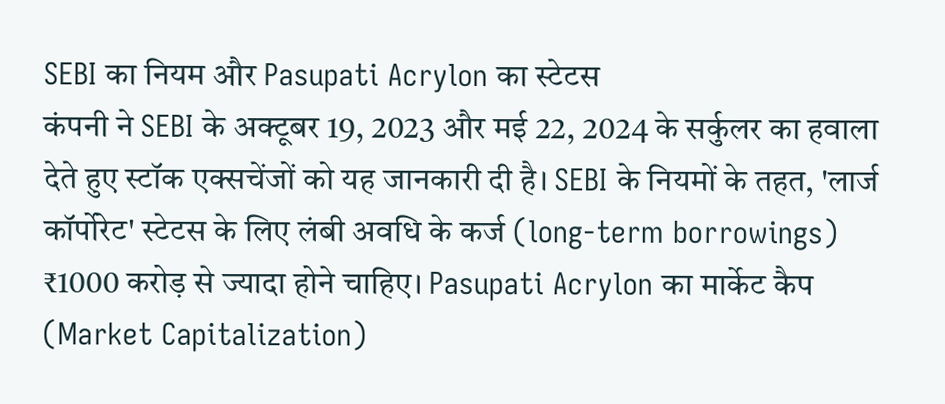SEBI का नियम और Pasupati Acrylon का स्टेटस
कंपनी ने SEBI के अक्टूबर 19, 2023 और मई 22, 2024 के सर्कुलर का हवाला देते हुए स्टॉक एक्सचेंजों को यह जानकारी दी है। SEBI के नियमों के तहत, 'लार्ज कॉर्पोरेट' स्टेटस के लिए लंबी अवधि के कर्ज (long-term borrowings) ₹1000 करोड़ से ज्यादा होने चाहिए। Pasupati Acrylon का मार्केट कैप (Market Capitalization)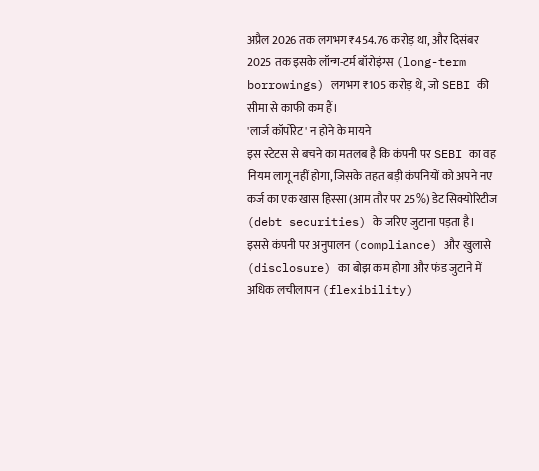अप्रैल 2026 तक लगभग ₹454.76 करोड़ था, और दिसंबर 2025 तक इसके लॉन्ग-टर्म बॉरोइंग्स (long-term borrowings) लगभग ₹105 करोड़ थे, जो SEBI की सीमा से काफी कम हैं।
'लार्ज कॉर्पोरेट' न होने के मायने
इस स्टेटस से बचने का मतलब है कि कंपनी पर SEBI का वह नियम लागू नहीं होगा, जिसके तहत बड़ी कंपनियों को अपने नए कर्ज का एक खास हिस्सा (आम तौर पर 25%) डेट सिक्योरिटीज (debt securities) के जरिए जुटाना पड़ता है। इससे कंपनी पर अनुपालन (compliance) और खुलासे (disclosure) का बोझ कम होगा और फंड जुटाने में अधिक लचीलापन (flexibility)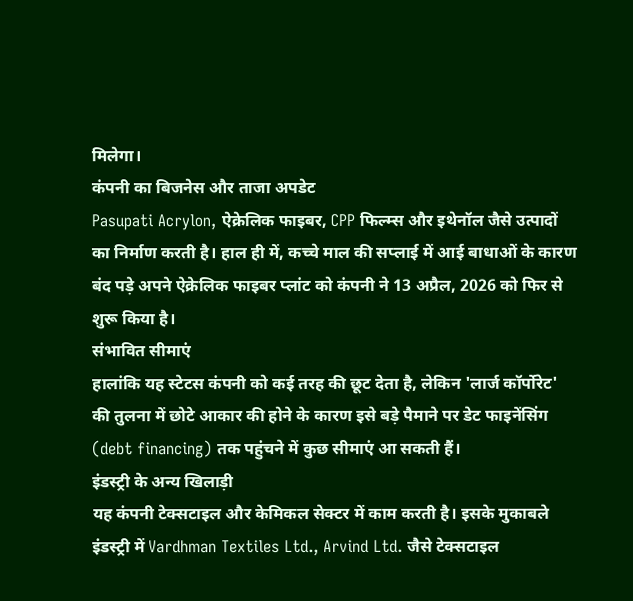मिलेगा।
कंपनी का बिजनेस और ताजा अपडेट
Pasupati Acrylon, ऐक्रेलिक फाइबर, CPP फिल्म्स और इथेनॉल जैसे उत्पादों का निर्माण करती है। हाल ही में, कच्चे माल की सप्लाई में आई बाधाओं के कारण बंद पड़े अपने ऐक्रेलिक फाइबर प्लांट को कंपनी ने 13 अप्रैल, 2026 को फिर से शुरू किया है।
संभावित सीमाएं
हालांकि यह स्टेटस कंपनी को कई तरह की छूट देता है, लेकिन 'लार्ज कॉर्पोरेट' की तुलना में छोटे आकार की होने के कारण इसे बड़े पैमाने पर डेट फाइनेंसिंग (debt financing) तक पहुंचने में कुछ सीमाएं आ सकती हैं।
इंडस्ट्री के अन्य खिलाड़ी
यह कंपनी टेक्सटाइल और केमिकल सेक्टर में काम करती है। इसके मुकाबले इंडस्ट्री में Vardhman Textiles Ltd., Arvind Ltd. जैसे टेक्सटाइल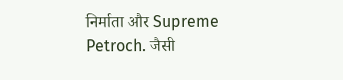निर्माता और Supreme Petroch. जैसी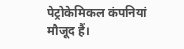पेट्रोकेमिकल कंपनियां मौजूद हैं।